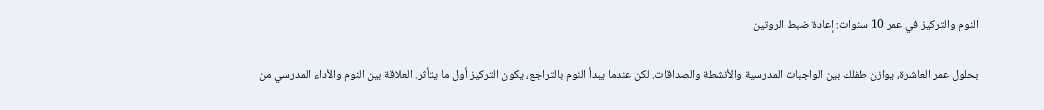النوم والتركيز في عمر 10 سنوات: إعادة ضبط الروتين

بحلول عمر العاشرة، يوازن طفلك بين الواجبات المدرسية والأنشطة والصداقات. لكن عندما يبدأ النوم بالتراجع، يكون التركيز أول ما يتأثر. العلاقة بين النوم والأداء المدرسي من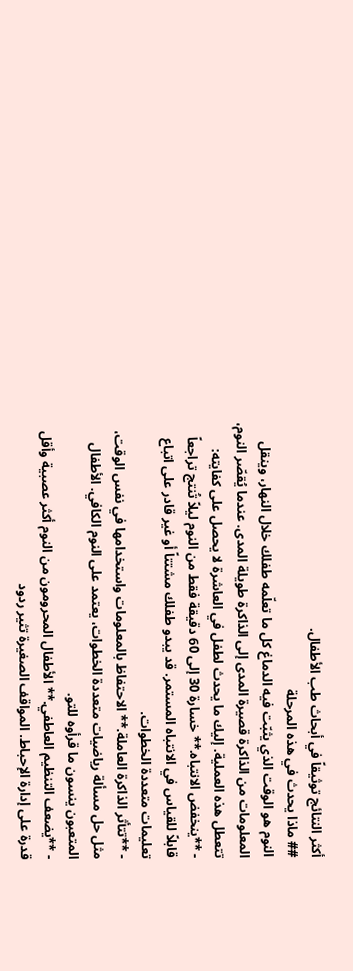أكثر النتائج توثيقاً في أبحاث طب الأطفال.
## ماذا يحدث في هذه المرحلة
النوم هو الوقت الذي يثبّت فيه الدماغ كل ما تعلّمه طفلك خلال النهار، وينقل المعلومات من الذاكرة قصيرة المدى إلى الذاكرة طويلة المدى. عندما يُقصّر النوم، تتعطل هذه العملية. إليك ما يحدث لطفل في العاشرة لا يحصل على كفايته:
- **ينخفض الانتباه.** خسارة 30 إلى 60 دقيقة فقط من النوم ليلاً تُنتج تراجعاً قابلاً للقياس في الانتباه المستمر. قد يبدو طفلك مشتتاً أو غير قادر على اتباع تعليمات متعددة الخطوات.
- **تتأثر الذاكرة العاملة.** الاحتفاظ بالمعلومات واستخدامها في نفس الوقت، مثل حل مسألة رياضيات متعددة الخطوات، يعتمد على النوم الكافي. الأطفال المتعبون ينسون ما قرأوه للتو.
- **يضعف التنظيم العاطفي.** الأطفال المحرومون من النوم أكثر عصبية وأقل قدرة على إدارة الإحباط. المواقف الصغيرة تثير ردود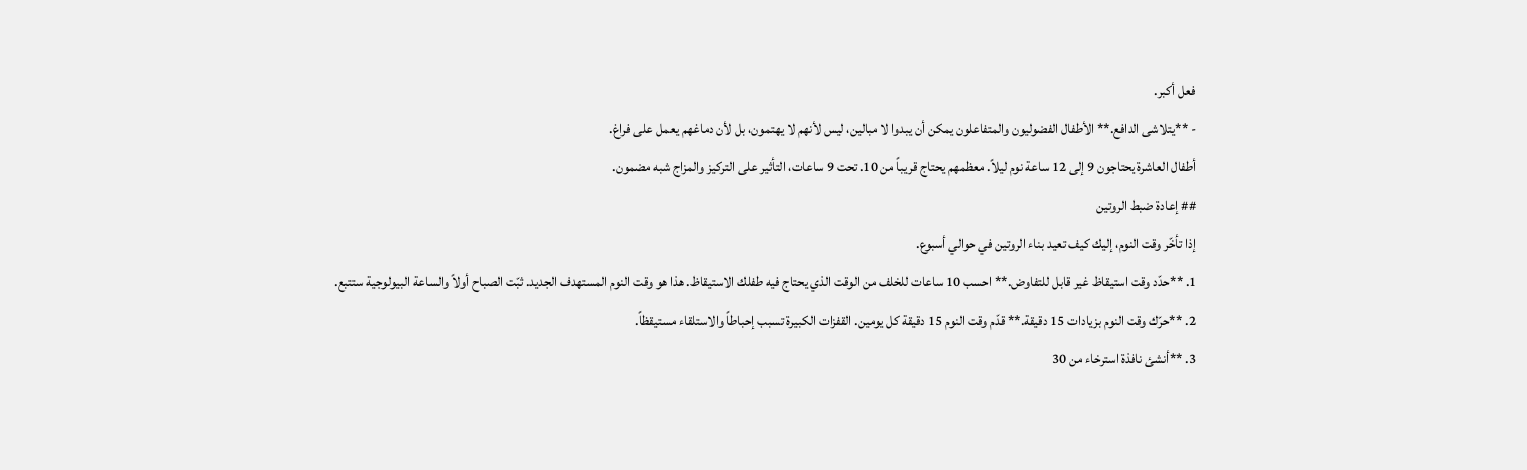فعل أكبر.
- **يتلاشى الدافع.** الأطفال الفضوليون والمتفاعلون يمكن أن يبدوا لا مبالين، ليس لأنهم لا يهتمون، بل لأن دماغهم يعمل على فراغ.
أطفال العاشرة يحتاجون 9 إلى 12 ساعة نوم ليلاً. معظمهم يحتاج قريباً من 10. تحت 9 ساعات، التأثير على التركيز والمزاج شبه مضمون.
## إعادة ضبط الروتين
إذا تأخّر وقت النوم، إليك كيف تعيد بناء الروتين في حوالي أسبوع.
1. **حدّد وقت استيقاظ غير قابل للتفاوض.** احسب 10 ساعات للخلف من الوقت الذي يحتاج فيه طفلك الاستيقاظ. هذا هو وقت النوم المستهدف الجديد. ثبّت الصباح أولاً والساعة البيولوجية ستتبع.
2. **حرّك وقت النوم بزيادات 15 دقيقة.** قدّم وقت النوم 15 دقيقة كل يومين. القفزات الكبيرة تسبب إحباطاً والاستلقاء مستيقظاً.
3. **أنشئ نافذة استرخاء من 30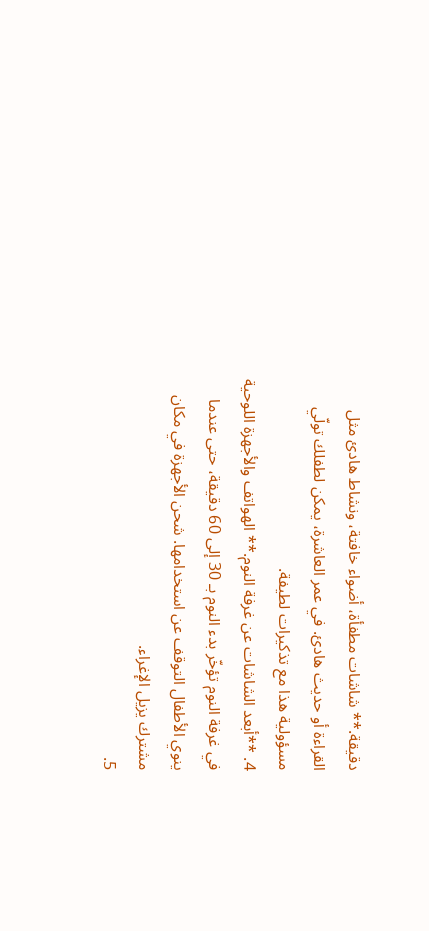دقيقة.** شاشات مطفأة، أضواء خافتة، ونشاط هادئ مثل القراءة أو حديث هادئ. في عمر العاشرة، يمكن لطفلك تولّي مسؤولية هذا مع تذكيرات لطيفة.
4. **أبعد الشاشات عن غرفة النوم.** الهواتف والأجهزة اللوحية في غرفة النوم تؤخّر بدء النوم بـ 30 إلى 60 دقيقة، حتى عندما ينوي الأطفال التوقف عن استخدامها. شحن الأجهزة في مكان مشترك يزيل الإغراء.
5.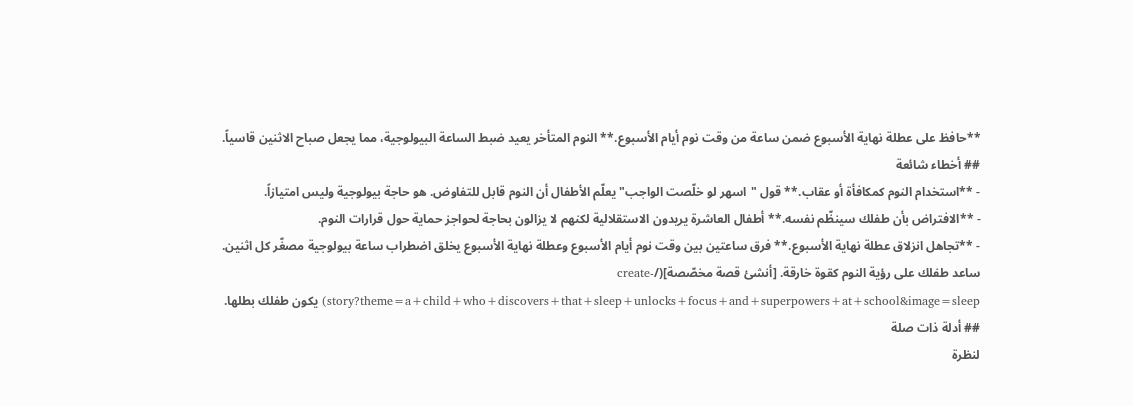**حافظ على عطلة نهاية الأسبوع ضمن ساعة من وقت نوم أيام الأسبوع.** النوم المتأخر يعيد ضبط الساعة البيولوجية، مما يجعل صباح الاثنين قاسياً.
## أخطاء شائعة
- **استخدام النوم كمكافأة أو عقاب.** قول "اسهر لو خلّصت الواجب" يعلّم الأطفال أن النوم قابل للتفاوض. هو حاجة بيولوجية وليس امتيازاً.
- **الافتراض بأن طفلك سينظّم نفسه.** أطفال العاشرة يريدون الاستقلالية لكنهم لا يزالون بحاجة لحواجز حماية حول قرارات النوم.
- **تجاهل انزلاق عطلة نهاية الأسبوع.** فرق ساعتين بين وقت نوم أيام الأسبوع وعطلة نهاية الأسبوع يخلق اضطراب ساعة بيولوجية مصغّر كل اثنين.
ساعد طفلك على رؤية النوم كقوة خارقة. [أنشئ قصة مخصّصة](/create-story?theme=a+child+who+discovers+that+sleep+unlocks+focus+and+superpowers+at+school&image=sleep) يكون طفلك بطلها.
## أدلة ذات صلة
لنظرة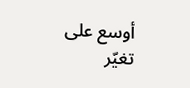أوسع على تغيّر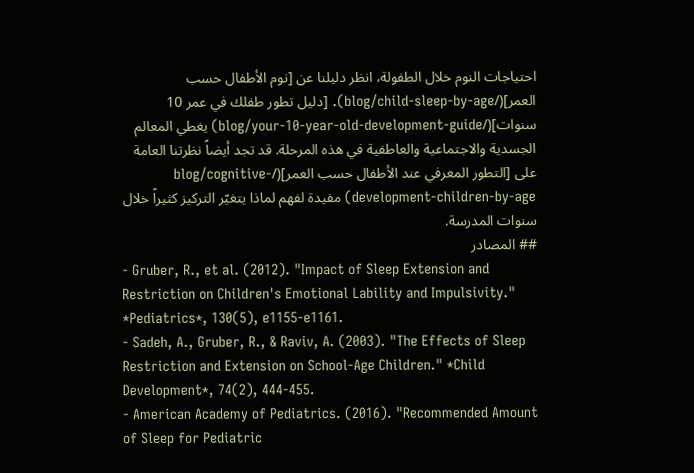احتياجات النوم خلال الطفولة، انظر دليلنا عن [نوم الأطفال حسب العمر](/blog/child-sleep-by-age). [دليل تطور طفلك في عمر 10 سنوات](/blog/your-10-year-old-development-guide) يغطي المعالم الجسدية والاجتماعية والعاطفية في هذه المرحلة. قد تجد أيضاً نظرتنا العامة على [التطور المعرفي عند الأطفال حسب العمر](/blog/cognitive-development-children-by-age) مفيدة لفهم لماذا يتغيّر التركيز كثيراً خلال سنوات المدرسة.
## المصادر
- Gruber, R., et al. (2012). "Impact of Sleep Extension and Restriction on Children's Emotional Lability and Impulsivity." *Pediatrics*, 130(5), e1155-e1161.
- Sadeh, A., Gruber, R., & Raviv, A. (2003). "The Effects of Sleep Restriction and Extension on School-Age Children." *Child Development*, 74(2), 444-455.
- American Academy of Pediatrics. (2016). "Recommended Amount of Sleep for Pediatric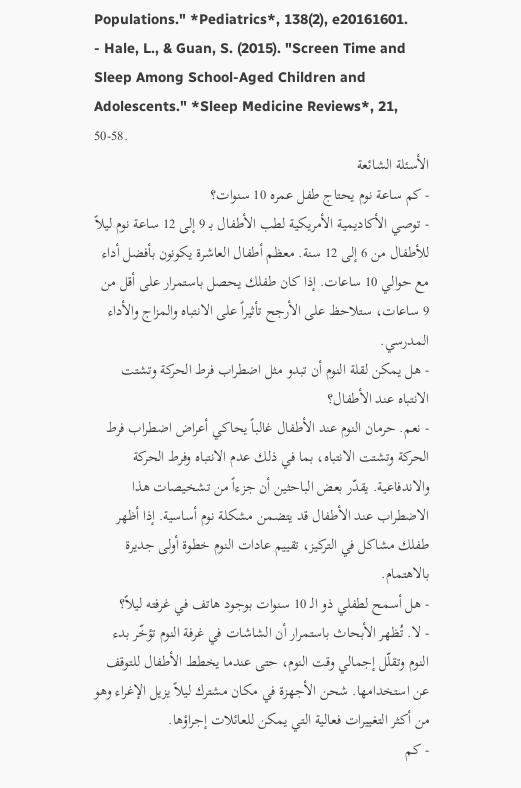Populations." *Pediatrics*, 138(2), e20161601.
- Hale, L., & Guan, S. (2015). "Screen Time and Sleep Among School-Aged Children and Adolescents." *Sleep Medicine Reviews*, 21, 50-58.
الأسئلة الشائعة
- كم ساعة نوم يحتاج طفل عمره 10 سنوات؟
- توصي الأكاديمية الأمريكية لطب الأطفال بـ 9 إلى 12 ساعة نوم ليلاً للأطفال من 6 إلى 12 سنة. معظم أطفال العاشرة يكونون بأفضل أداء مع حوالي 10 ساعات. إذا كان طفلك يحصل باستمرار على أقل من 9 ساعات، ستلاحظ على الأرجح تأثيراً على الانتباه والمزاج والأداء المدرسي.
- هل يمكن لقلة النوم أن تبدو مثل اضطراب فرط الحركة وتشتت الانتباه عند الأطفال؟
- نعم. حرمان النوم عند الأطفال غالباً يحاكي أعراض اضطراب فرط الحركة وتشتت الانتباه، بما في ذلك عدم الانتباه وفرط الحركة والاندفاعية. يقدّر بعض الباحثين أن جزءاً من تشخيصات هذا الاضطراب عند الأطفال قد يتضمن مشكلة نوم أساسية. إذا أظهر طفلك مشاكل في التركيز، تقييم عادات النوم خطوة أولى جديرة بالاهتمام.
- هل أسمح لطفلي ذو الـ 10 سنوات بوجود هاتف في غرفته ليلاً؟
- لا. تُظهر الأبحاث باستمرار أن الشاشات في غرفة النوم تؤخّر بدء النوم وتقلّل إجمالي وقت النوم، حتى عندما يخطط الأطفال للتوقف عن استخدامها. شحن الأجهزة في مكان مشترك ليلاً يزيل الإغراء وهو من أكثر التغييرات فعالية التي يمكن للعائلات إجراؤها.
- كم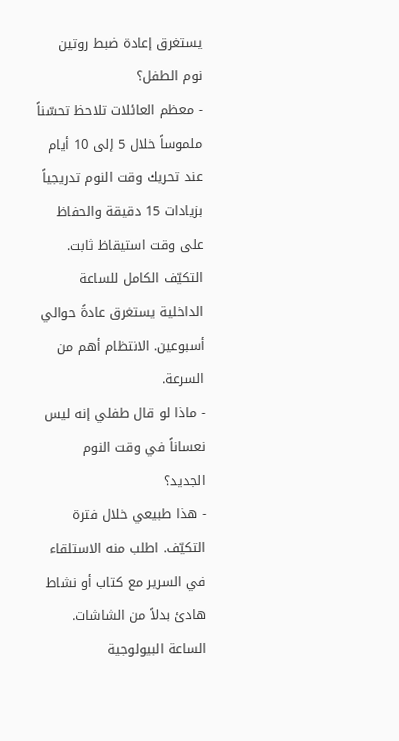يستغرق إعادة ضبط روتين نوم الطفل؟
- معظم العائلات تلاحظ تحسّناً ملموساً خلال 5 إلى 10 أيام عند تحريك وقت النوم تدريجياً بزيادات 15 دقيقة والحفاظ على وقت استيقاظ ثابت. التكيّف الكامل للساعة الداخلية يستغرق عادةً حوالي أسبوعين. الانتظام أهم من السرعة.
- ماذا لو قال طفلي إنه ليس نعساناً في وقت النوم الجديد؟
- هذا طبيعي خلال فترة التكيّف. اطلب منه الاستلقاء في السرير مع كتاب أو نشاط هادئ بدلاً من الشاشات. الساعة البيولوجية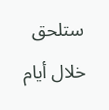ستلحق خلال أيام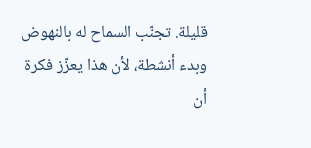قليلة. تجنّب السماح له بالنهوض وبدء أنشطة، لأن هذا يعزّز فكرة أن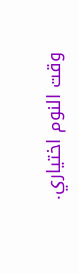وقت النوم اختياري.